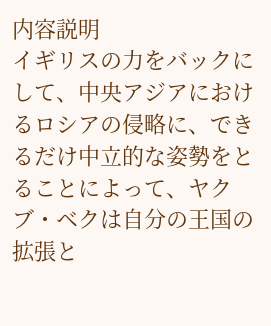内容説明
イギリスの力をバックにして、中央アジアにおけるロシアの侵略に、できるだけ中立的な姿勢をとることによって、ヤクブ・ベクは自分の王国の拡張と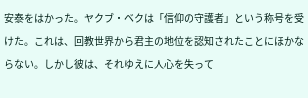安泰をはかった。ヤクブ・ベクは「信仰の守護者」という称号を受けた。これは、回教世界から君主の地位を認知されたことにほかならない。しかし彼は、それゆえに人心を失って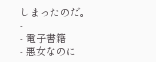しまったのだ。
-
- 電子書籍
- 悪女なのに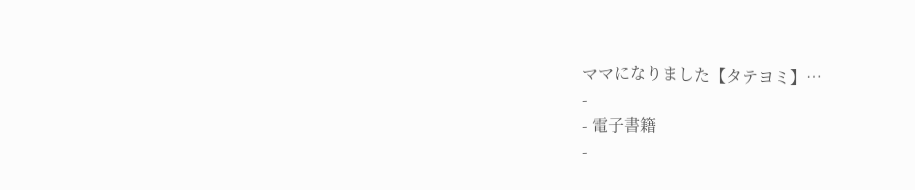ママになりました【タテヨミ】…
-
- 電子書籍
-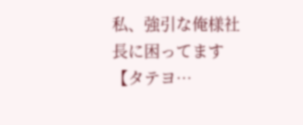私、強引な俺様社長に困ってます【タテヨ…